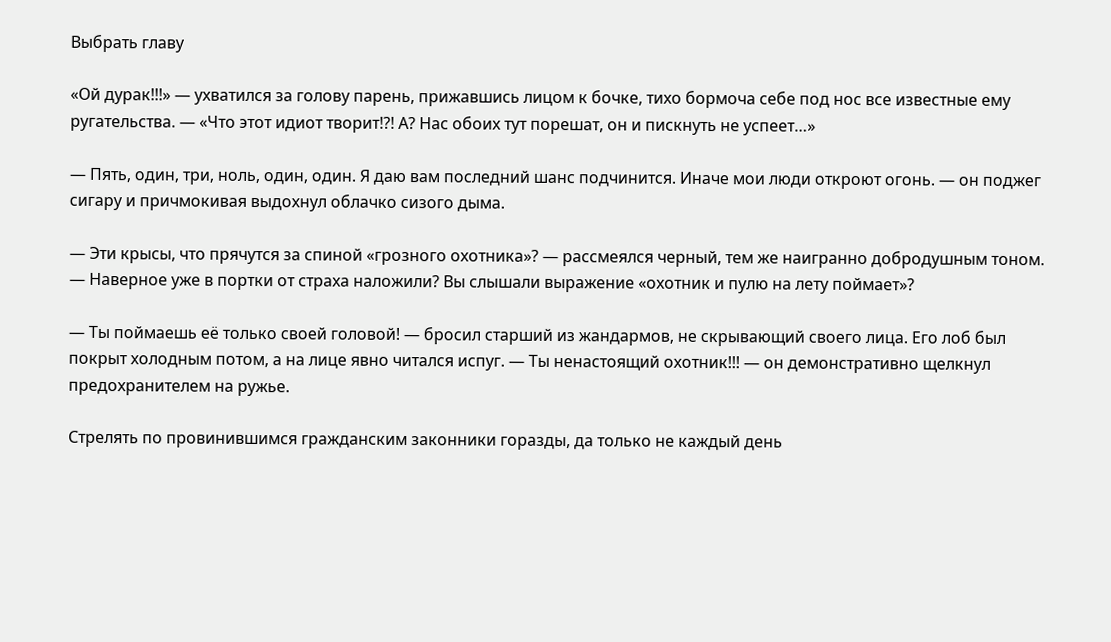Выбрать главу

«Ой дурак!!!» — ухватился за голову парень, прижавшись лицом к бочке, тихо бормоча себе под нос все известные ему ругательства. — «Что этот идиот творит!?! А? Нас обоих тут порешат, он и пискнуть не успеет…»

— Пять, один, три, ноль, один, один. Я даю вам последний шанс подчинится. Иначе мои люди откроют огонь. — он поджег сигару и причмокивая выдохнул облачко сизого дыма.

— Эти крысы, что прячутся за спиной «грозного охотника»? — рассмеялся черный, тем же наигранно добродушным тоном. — Наверное уже в портки от страха наложили? Вы слышали выражение «охотник и пулю на лету поймает»?

— Ты поймаешь её только своей головой! — бросил старший из жандармов, не скрывающий своего лица. Его лоб был покрыт холодным потом, а на лице явно читался испуг. — Ты ненастоящий охотник!!! — он демонстративно щелкнул предохранителем на ружье.

Стрелять по провинившимся гражданским законники горазды, да только не каждый день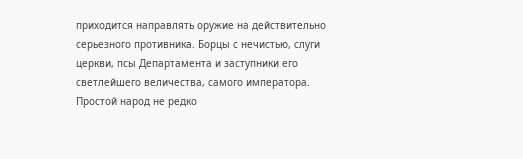приходится направлять оружие на действительно серьезного противника. Борцы с нечистью, слуги церкви, псы Департамента и заступники его светлейшего величества, самого императора. Простой народ не редко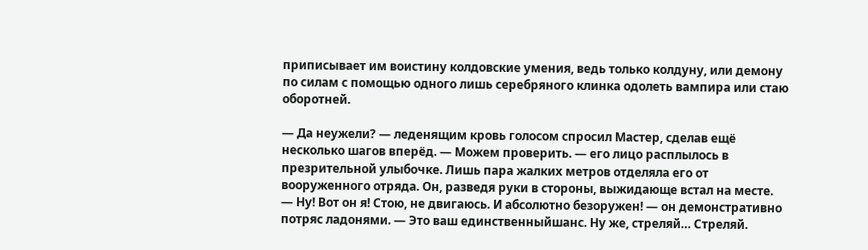приписывает им воистину колдовские умения, ведь только колдуну, или демону по силам с помощью одного лишь серебряного клинка одолеть вампира или стаю оборотней.

— Да неужели? — леденящим кровь голосом спросил Мастер, сделав ещё несколько шагов вперёд. — Можем проверить. — его лицо расплылось в презрительной улыбочке. Лишь пара жалких метров отделяла его от вооруженного отряда. Он, разведя руки в стороны, выжидающе встал на месте. — Ну! Вот он я! Стою, не двигаюсь. И абсолютно безоружен! — он демонстративно потряс ладонями. — Это ваш единственныйшанс. Ну же, стреляй… Стреляй.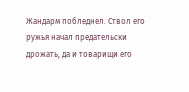Жандарм побледнел. Ствол его ружья начал предательски дрожать, да и товарищи его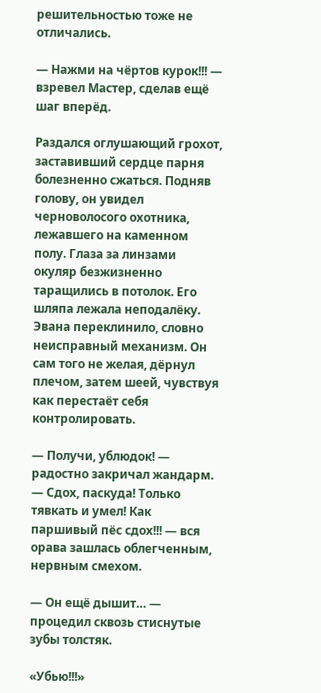решительностью тоже не отличались.

— Нажми на чёртов курок!!! — взревел Мастер, сделав ещё шаг вперёд.

Раздался оглушающий грохот, заставивший сердце парня болезненно сжаться. Подняв голову, он увидел черноволосого охотника, лежавшего на каменном полу. Глаза за линзами окуляр безжизненно таращились в потолок. Его шляпа лежала неподалёку. Эвана переклинило, словно неисправный механизм. Он сам того не желая, дёрнул плечом, затем шеей, чувствуя как перестаёт себя контролировать.

— Получи, ублюдок! — радостно закричал жандарм. — Сдох, паскуда! Только тявкать и умел! Как паршивый пёс сдох!!! — вся орава зашлась облегченным, нервным смехом.

— Он ещё дышит… — процедил сквозь стиснутые зубы толстяк.

«Убью!!!»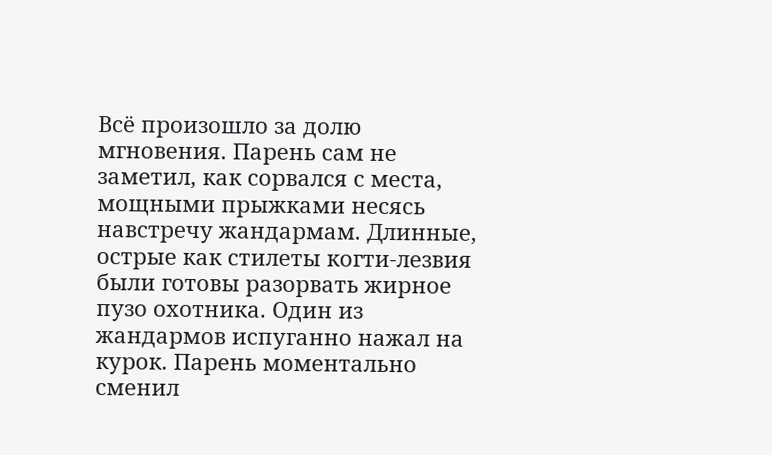Всё произошло за долю мгновения. Парень сам не заметил, как сорвался с места, мощными прыжками несясь навстречу жандармам. Длинные, острые как стилеты когти-лезвия были готовы разорвать жирное пузо охотника. Один из жандармов испуганно нажал на курок. Парень моментально сменил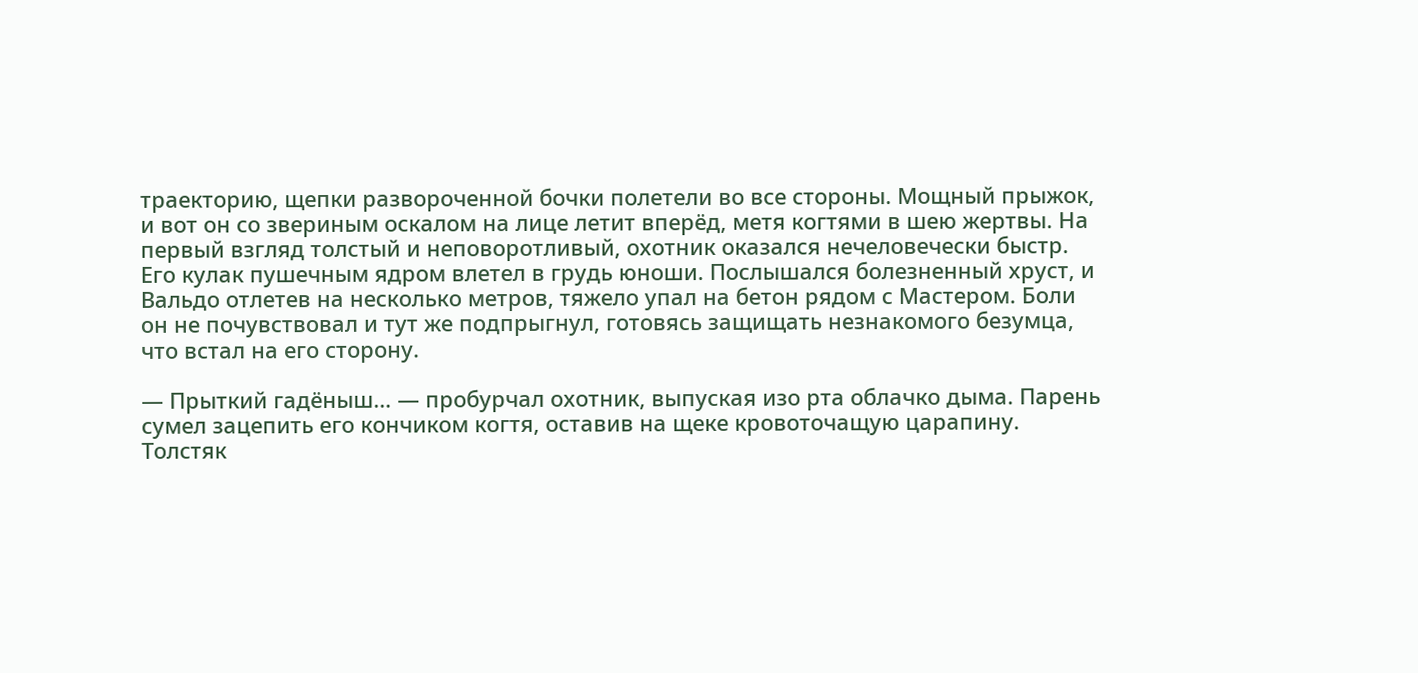траекторию, щепки развороченной бочки полетели во все стороны. Мощный прыжок, и вот он со звериным оскалом на лице летит вперёд, метя когтями в шею жертвы. На первый взгляд толстый и неповоротливый, охотник оказался нечеловечески быстр. Его кулак пушечным ядром влетел в грудь юноши. Послышался болезненный хруст, и Вальдо отлетев на несколько метров, тяжело упал на бетон рядом с Мастером. Боли он не почувствовал и тут же подпрыгнул, готовясь защищать незнакомого безумца, что встал на его сторону.

— Прыткий гадёныш… — пробурчал охотник, выпуская изо рта облачко дыма. Парень сумел зацепить его кончиком когтя, оставив на щеке кровоточащую царапину. Толстяк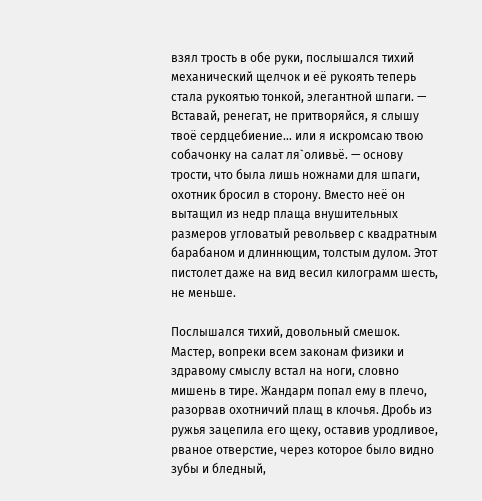взял трость в обе руки, послышался тихий механический щелчок и её рукоять теперь стала рукоятью тонкой, элегантной шпаги. — Вставай, ренегат, не притворяйся, я слышу твоё сердцебиение… или я искромсаю твою собачонку на салат ля`оливьё. — основу трости, что была лишь ножнами для шпаги, охотник бросил в сторону. Вместо неё он вытащил из недр плаща внушительных размеров угловатый револьвер с квадратным барабаном и длиннющим, толстым дулом. Этот пистолет даже на вид весил килограмм шесть, не меньше.

Послышался тихий, довольный смешок. Мастер, вопреки всем законам физики и здравому смыслу встал на ноги, словно мишень в тире. Жандарм попал ему в плечо, разорвав охотничий плащ в клочья. Дробь из ружья зацепила его щеку, оставив уродливое, рваное отверстие, через которое было видно зубы и бледный,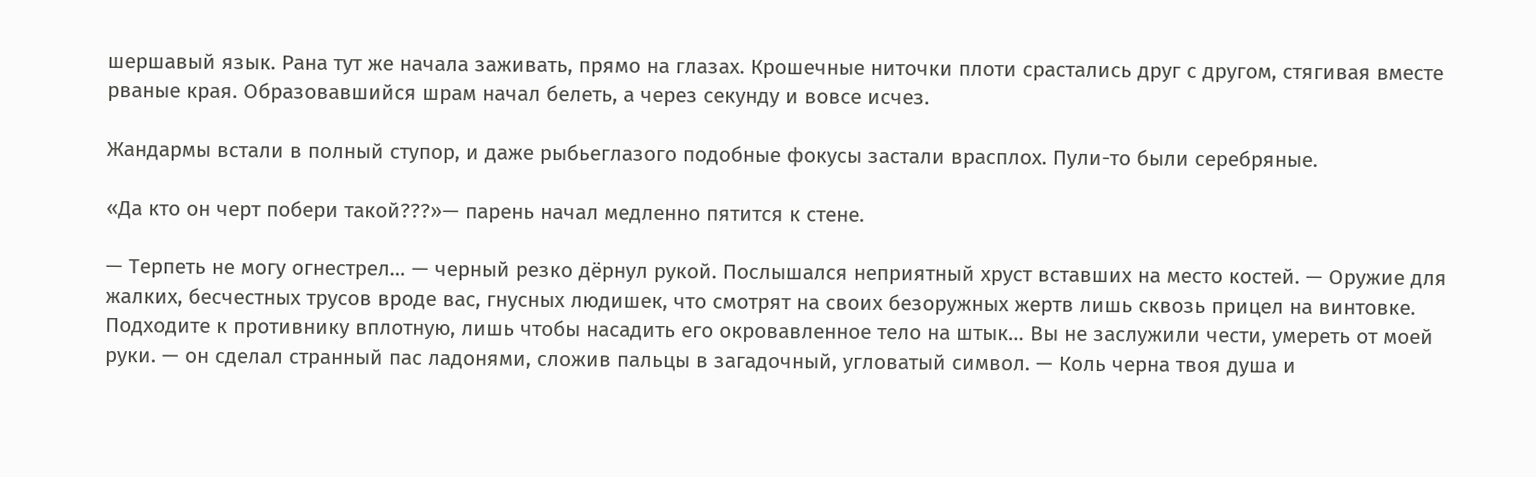шершавый язык. Рана тут же начала заживать, прямо на глазах. Крошечные ниточки плоти срастались друг с другом, стягивая вместе рваные края. Образовавшийся шрам начал белеть, а через секунду и вовсе исчез.

Жандармы встали в полный ступор, и даже рыбьеглазого подобные фокусы застали врасплох. Пули-то были серебряные.

«Да кто он черт побери такой???»— парень начал медленно пятится к стене.

— Терпеть не могу огнестрел… — черный резко дёрнул рукой. Послышался неприятный хруст вставших на место костей. — Оружие для жалких, бесчестных трусов вроде вас, гнусных людишек, что смотрят на своих безоружных жертв лишь сквозь прицел на винтовке. Подходите к противнику вплотную, лишь чтобы насадить его окровавленное тело на штык… Вы не заслужили чести, умереть от моей руки. — он сделал странный пас ладонями, сложив пальцы в загадочный, угловатый символ. — Коль черна твоя душа и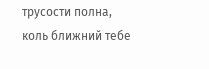трусости полна, коль ближний тебе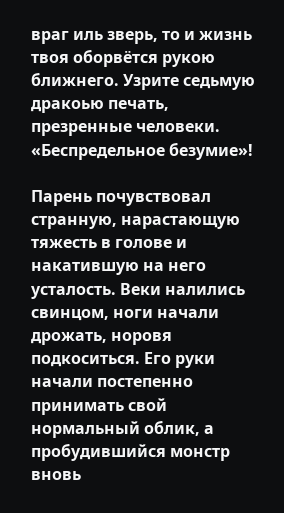враг иль зверь, то и жизнь твоя оборвётся рукою ближнего. Узрите седьмую дракоью печать, презренные человеки. «Беспредельное безумие»!

Парень почувствовал странную, нарастающую тяжесть в голове и накатившую на него усталость. Веки налились свинцом, ноги начали дрожать, норовя подкоситься. Его руки начали постепенно принимать свой нормальный облик, а пробудившийся монстр вновь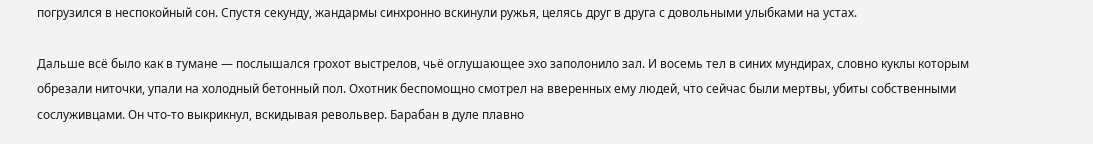погрузился в неспокойный сон. Спустя секунду, жандармы синхронно вскинули ружья, целясь друг в друга с довольными улыбками на устах.

Дальше всё было как в тумане — послышался грохот выстрелов, чьё оглушающее эхо заполонило зал. И восемь тел в синих мундирах, словно куклы которым обрезали ниточки, упали на холодный бетонный пол. Охотник беспомощно смотрел на вверенных ему людей, что сейчас были мертвы, убиты собственными сослуживцами. Он что-то выкрикнул, вскидывая револьвер. Барабан в дуле плавно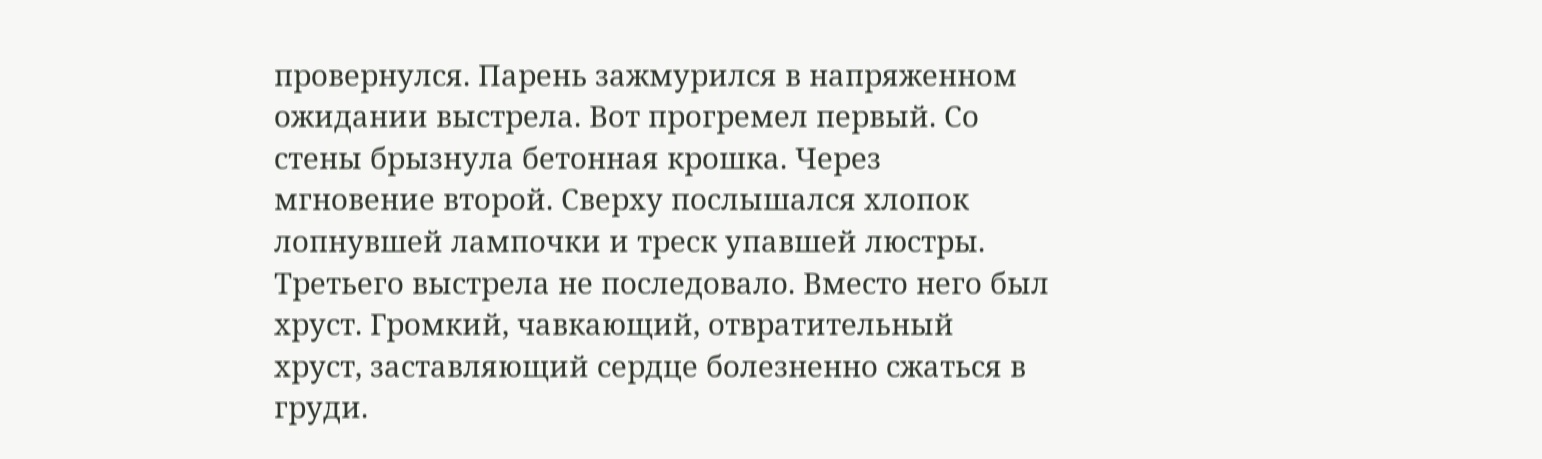провернулся. Парень зажмурился в напряженном ожидании выстрела. Вот прогремел первый. Со стены брызнула бетонная крошка. Через мгновение второй. Сверху послышался хлопок лопнувшей лампочки и треск упавшей люстры. Третьего выстрела не последовало. Вместо него был хруст. Громкий, чавкающий, отвратительный хруст, заставляющий сердце болезненно сжаться в груди.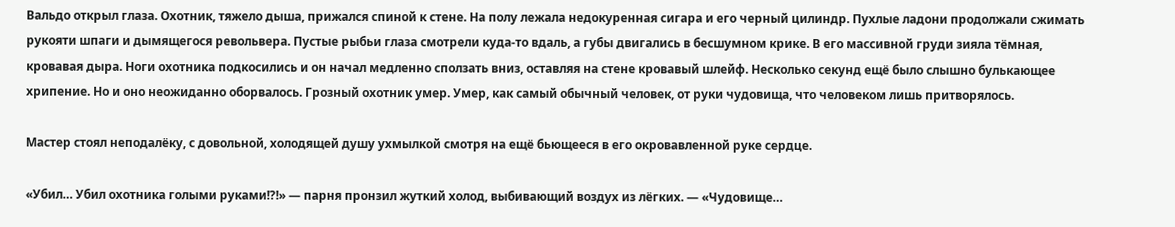Вальдо открыл глаза. Охотник, тяжело дыша, прижался спиной к стене. На полу лежала недокуренная сигара и его черный цилиндр. Пухлые ладони продолжали сжимать рукояти шпаги и дымящегося револьвера. Пустые рыбьи глаза смотрели куда-то вдаль, а губы двигались в бесшумном крике. В его массивной груди зияла тёмная, кровавая дыра. Ноги охотника подкосились и он начал медленно сползать вниз, оставляя на стене кровавый шлейф. Несколько секунд ещё было слышно булькающее хрипение. Но и оно неожиданно оборвалось. Грозный охотник умер. Умер, как самый обычный человек, от руки чудовища, что человеком лишь притворялось.

Мастер стоял неподалёку, с довольной, холодящей душу ухмылкой смотря на ещё бьющееся в его окровавленной руке сердце.

«Убил… Убил охотника голыми руками!?!» — парня пронзил жуткий холод, выбивающий воздух из лёгких. — «Чудовище…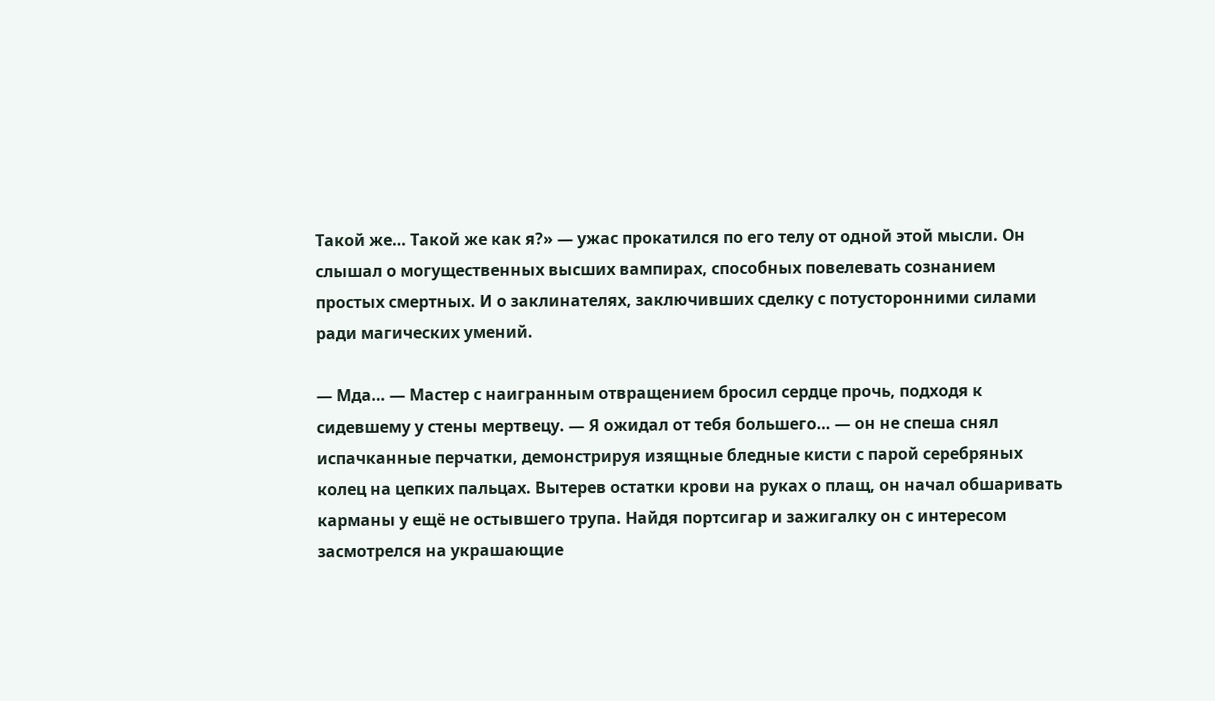Такой же… Такой же как я?» — ужас прокатился по его телу от одной этой мысли. Он слышал о могущественных высших вампирах, способных повелевать сознанием простых смертных. И о заклинателях, заключивших сделку с потусторонними силами ради магических умений.

— Мда… — Мастер с наигранным отвращением бросил сердце прочь, подходя к сидевшему у стены мертвецу. — Я ожидал от тебя большего… — он не спеша снял испачканные перчатки, демонстрируя изящные бледные кисти с парой серебряных колец на цепких пальцах. Вытерев остатки крови на руках о плащ, он начал обшаривать карманы у ещё не остывшего трупа. Найдя портсигар и зажигалку он с интересом засмотрелся на украшающие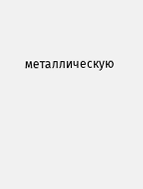металлическую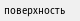поверхность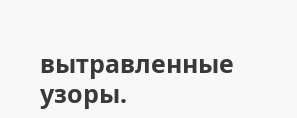вытравленные узоры.